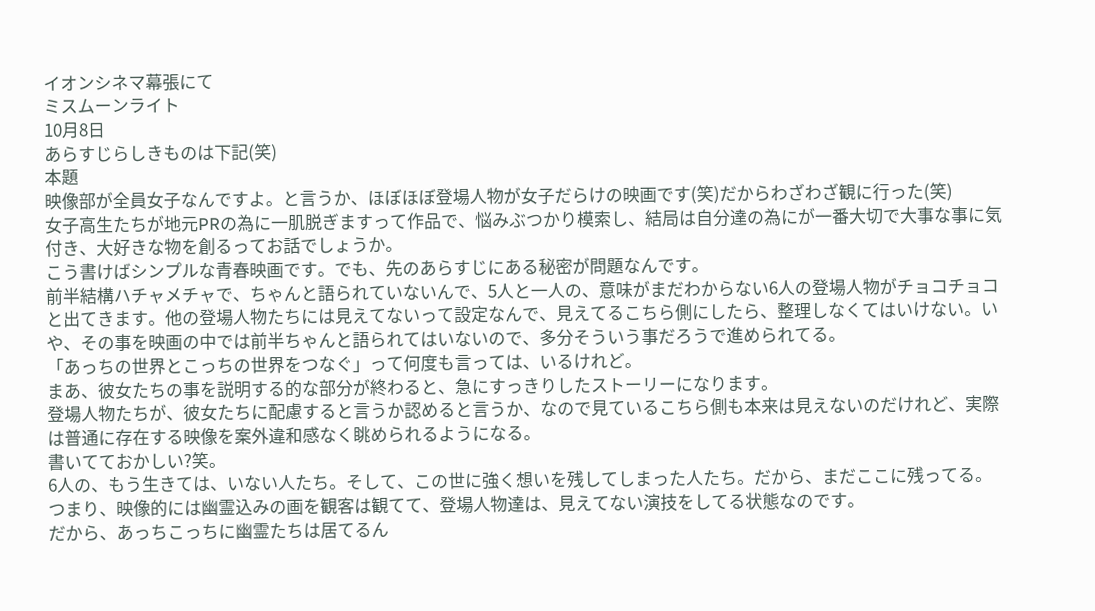イオンシネマ幕張にて
ミスムーンライト
10月8日
あらすじらしきものは下記(笑)
本題
映像部が全員女子なんですよ。と言うか、ほぼほぼ登場人物が女子だらけの映画です(笑)だからわざわざ観に行った(笑)
女子高生たちが地元PRの為に一肌脱ぎますって作品で、悩みぶつかり模索し、結局は自分達の為にが一番大切で大事な事に気付き、大好きな物を創るってお話でしょうか。
こう書けばシンプルな青春映画です。でも、先のあらすじにある秘密が問題なんです。
前半結構ハチャメチャで、ちゃんと語られていないんで、5人と一人の、意味がまだわからない6人の登場人物がチョコチョコと出てきます。他の登場人物たちには見えてないって設定なんで、見えてるこちら側にしたら、整理しなくてはいけない。いや、その事を映画の中では前半ちゃんと語られてはいないので、多分そういう事だろうで進められてる。
「あっちの世界とこっちの世界をつなぐ」って何度も言っては、いるけれど。
まあ、彼女たちの事を説明する的な部分が終わると、急にすっきりしたストーリーになります。
登場人物たちが、彼女たちに配慮すると言うか認めると言うか、なので見ているこちら側も本来は見えないのだけれど、実際は普通に存在する映像を案外違和感なく眺められるようになる。
書いてておかしい?笑。
6人の、もう生きては、いない人たち。そして、この世に強く想いを残してしまった人たち。だから、まだここに残ってる。
つまり、映像的には幽霊込みの画を観客は観てて、登場人物達は、見えてない演技をしてる状態なのです。
だから、あっちこっちに幽霊たちは居てるん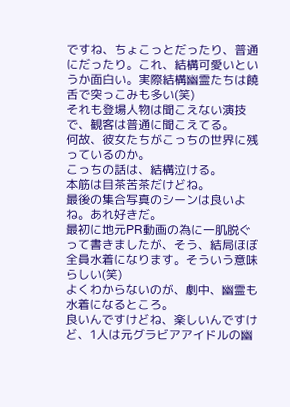ですね、ちょこっとだったり、普通にだったり。これ、結構可愛いというか面白い。実際結構幽霊たちは饒舌で突っこみも多い(笑)
それも登場人物は聞こえない演技で、観客は普通に聞こえてる。
何故、彼女たちがこっちの世界に残っているのか。
こっちの話は、結構泣ける。
本筋は目茶苦茶だけどね。
最後の集合写真のシーンは良いよね。あれ好きだ。
最初に地元PR動画の為に一肌脱ぐって書きましたが、そう、結局ほぼ全員水着になります。そういう意味らしい(笑)
よくわからないのが、劇中、幽霊も水着になるところ。
良いんですけどね、楽しいんですけど、1人は元グラビアアイドルの幽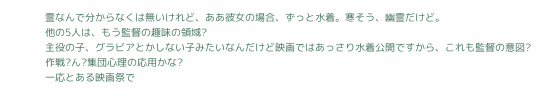霊なんで分からなくは無いけれど、ああ彼女の場合、ずっと水着。寒そう、幽霊だけど。
他の5人は、もう監督の趣味の領域?
主役の子、グラビアとかしない子みたいなんだけど映画ではあっさり水着公開ですから、これも監督の意図?作戦?ん?集団心理の応用かな?
一応とある映画祭で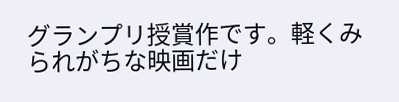グランプリ授賞作です。軽くみられがちな映画だけ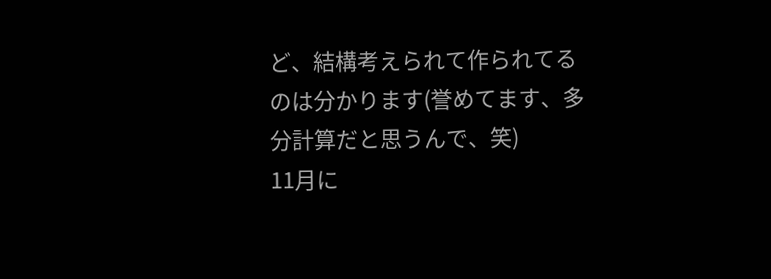ど、結構考えられて作られてるのは分かります(誉めてます、多分計算だと思うんで、笑)
11月に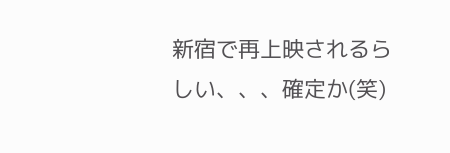新宿で再上映されるらしい、、、確定か(笑)